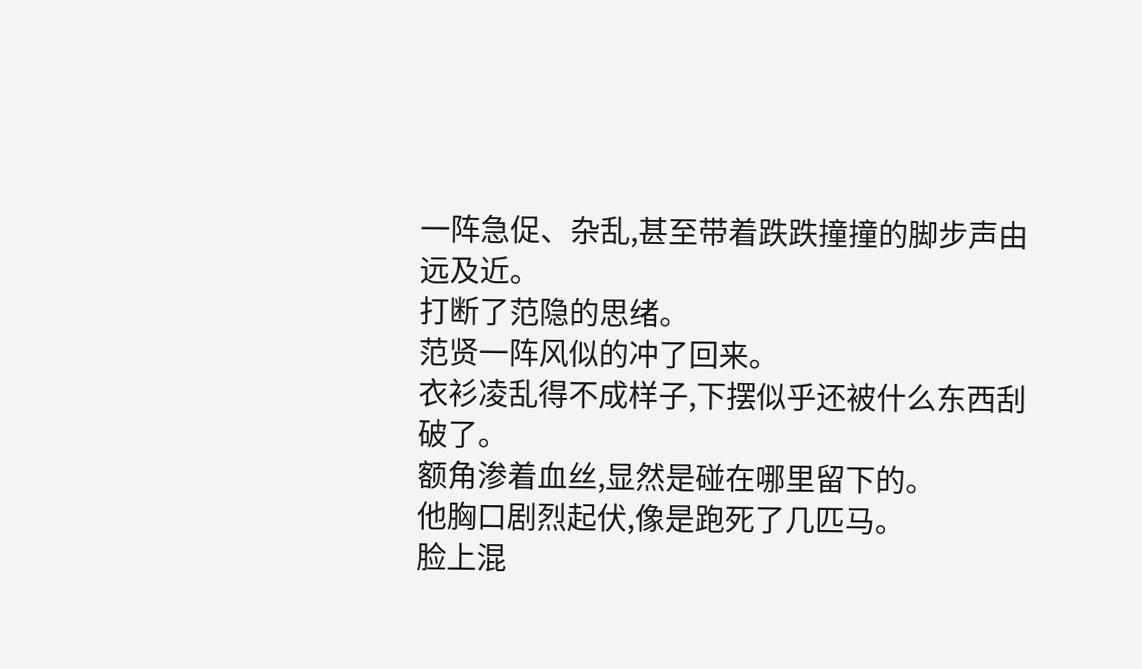一阵急促、杂乱,甚至带着跌跌撞撞的脚步声由远及近。
打断了范隐的思绪。
范贤一阵风似的冲了回来。
衣衫凌乱得不成样子,下摆似乎还被什么东西刮破了。
额角渗着血丝,显然是碰在哪里留下的。
他胸口剧烈起伏,像是跑死了几匹马。
脸上混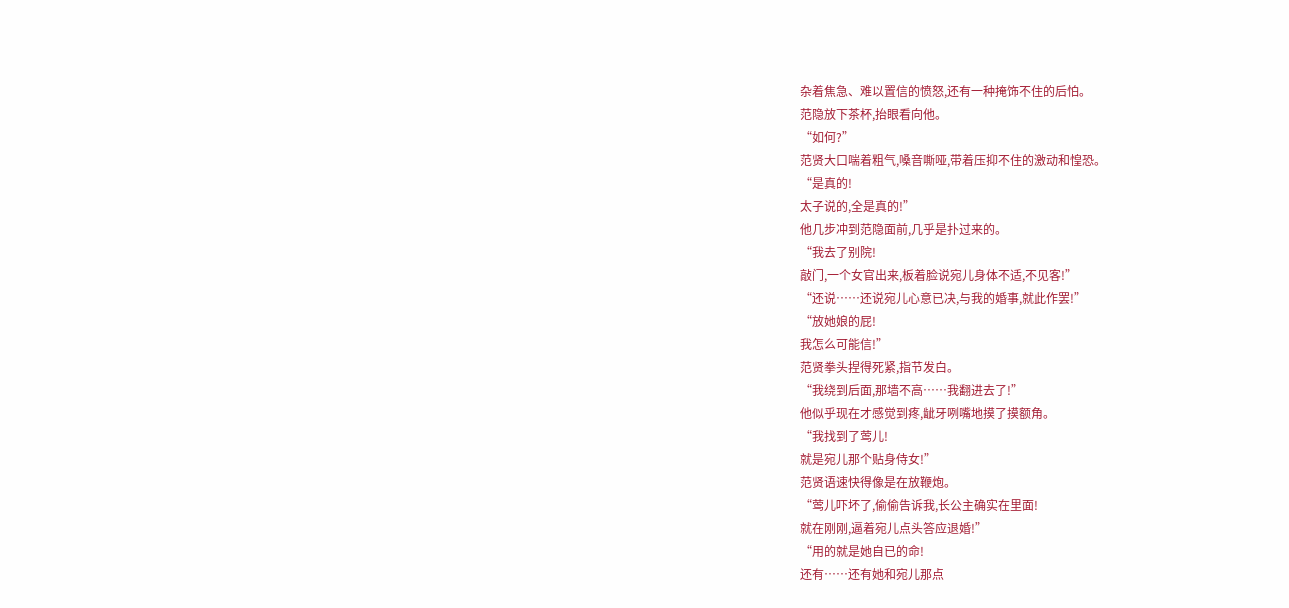杂着焦急、难以置信的愤怒,还有一种掩饰不住的后怕。
范隐放下茶杯,抬眼看向他。
“如何?”
范贤大口喘着粗气,嗓音嘶哑,带着压抑不住的激动和惶恐。
“是真的!
太子说的,全是真的!”
他几步冲到范隐面前,几乎是扑过来的。
“我去了别院!
敲门,一个女官出来,板着脸说宛儿身体不适,不见客!”
“还说……还说宛儿心意已决,与我的婚事,就此作罢!”
“放她娘的屁!
我怎么可能信!”
范贤拳头捏得死紧,指节发白。
“我绕到后面,那墙不高……我翻进去了!”
他似乎现在才感觉到疼,龇牙咧嘴地摸了摸额角。
“我找到了莺儿!
就是宛儿那个贴身侍女!”
范贤语速快得像是在放鞭炮。
“莺儿吓坏了,偷偷告诉我,长公主确实在里面!
就在刚刚,逼着宛儿点头答应退婚!”
“用的就是她自已的命!
还有……还有她和宛儿那点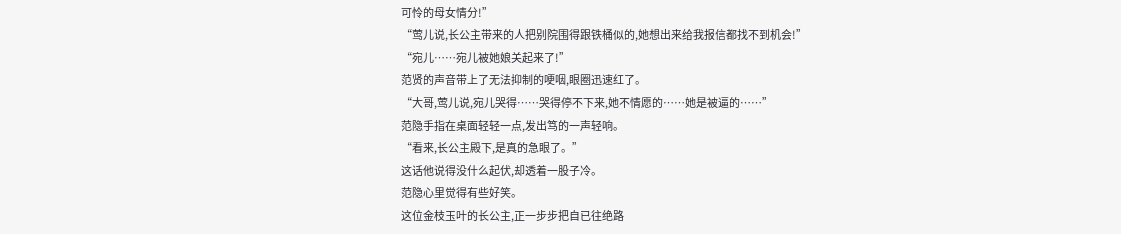可怜的母女情分!”
“莺儿说,长公主带来的人把别院围得跟铁桶似的,她想出来给我报信都找不到机会!”
“宛儿……宛儿被她娘关起来了!”
范贤的声音带上了无法抑制的哽咽,眼圈迅速红了。
“大哥,莺儿说,宛儿哭得……哭得停不下来,她不情愿的……她是被逼的……”
范隐手指在桌面轻轻一点,发出笃的一声轻响。
“看来,长公主殿下,是真的急眼了。”
这话他说得没什么起伏,却透着一股子冷。
范隐心里觉得有些好笑。
这位金枝玉叶的长公主,正一步步把自已往绝路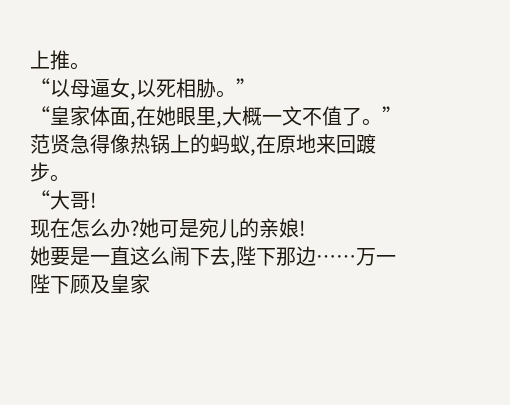上推。
“以母逼女,以死相胁。”
“皇家体面,在她眼里,大概一文不值了。”
范贤急得像热锅上的蚂蚁,在原地来回踱步。
“大哥!
现在怎么办?她可是宛儿的亲娘!
她要是一直这么闹下去,陛下那边……万一陛下顾及皇家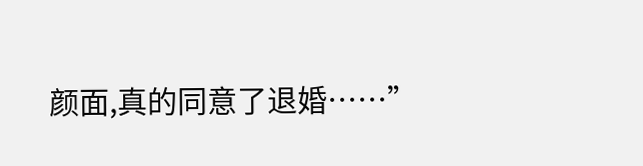颜面,真的同意了退婚……”